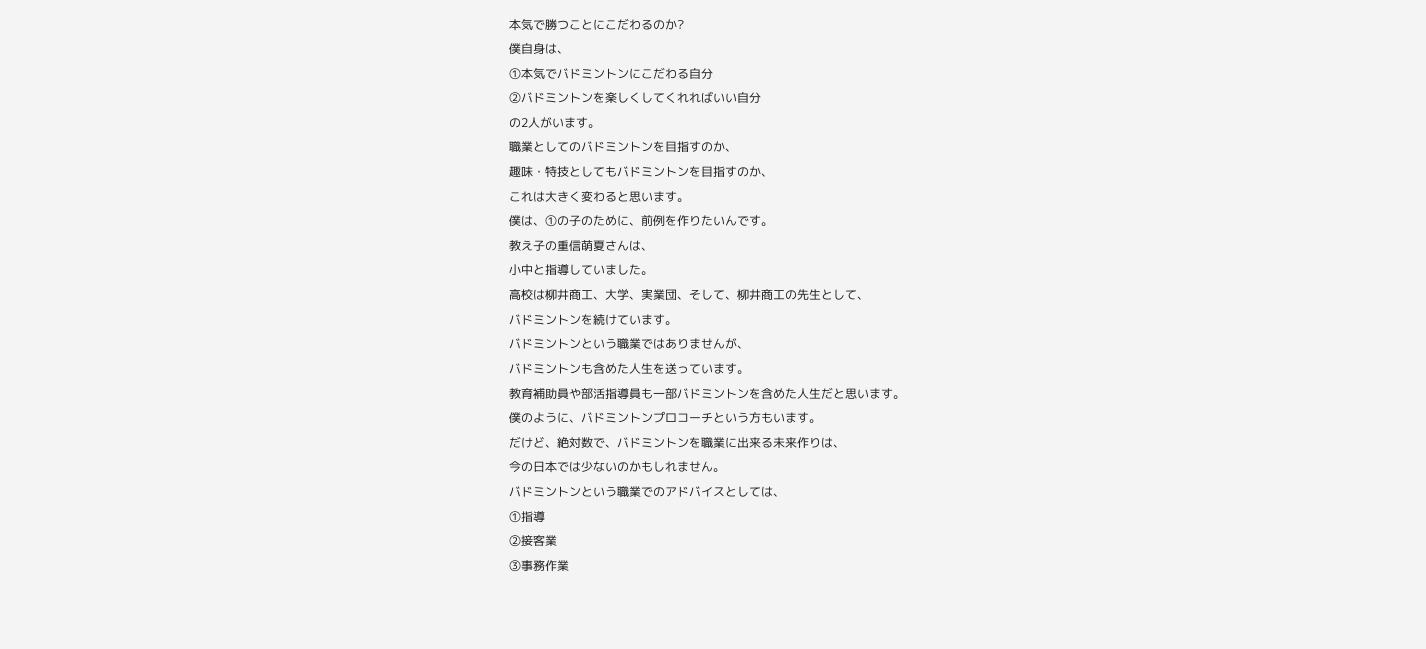本気で勝つことにこだわるのか?
僕自身は、
①本気でバドミントンにこだわる自分
②バドミントンを楽しくしてくれればいい自分
の2人がいます。
職業としてのバドミントンを目指すのか、
趣味・特技としてもバドミントンを目指すのか、
これは大きく変わると思います。
僕は、①の子のために、前例を作りたいんです。
教え子の重信萌夏さんは、
小中と指導していました。
高校は柳井商工、大学、実業団、そして、柳井商工の先生として、
バドミントンを続けています。
バドミントンという職業ではありませんが、
バドミントンも含めた人生を送っています。
教育補助員や部活指導員も一部バドミントンを含めた人生だと思います。
僕のように、バドミントンプロコーチという方もいます。
だけど、絶対数で、バドミントンを職業に出来る未来作りは、
今の日本では少ないのかもしれません。
バドミントンという職業でのアドバイスとしては、
①指導
②接客業
③事務作業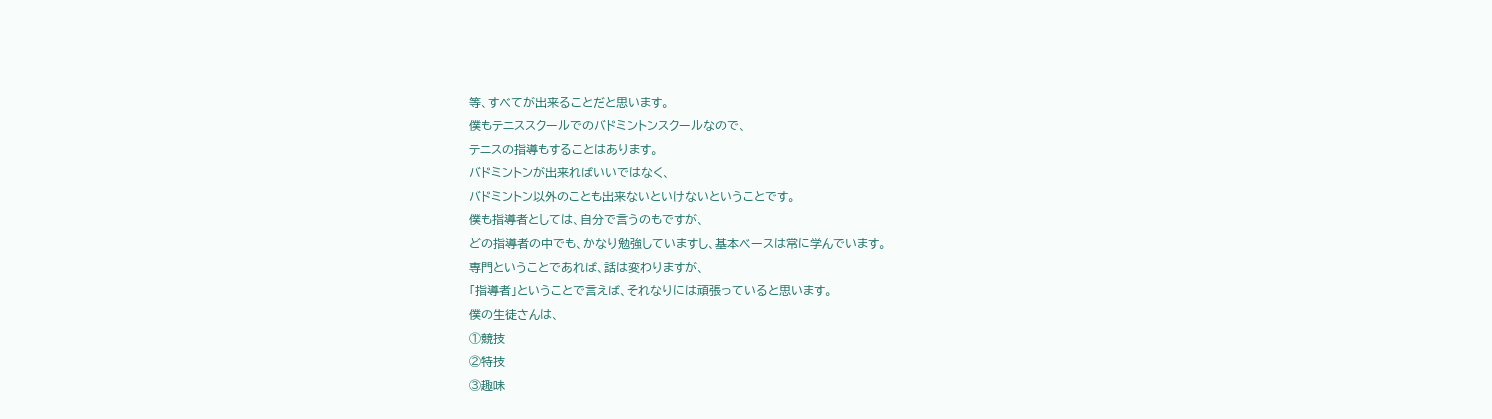等、すべてが出来ることだと思います。
僕もテニススクールでのバドミントンスクールなので、
テニスの指導もすることはあります。
バドミントンが出来ればいいではなく、
バドミントン以外のことも出来ないといけないということです。
僕も指導者としては、自分で言うのもですが、
どの指導者の中でも、かなり勉強していますし、基本ベースは常に学んでいます。
専門ということであれば、話は変わりますが、
「指導者」ということで言えば、それなりには頑張っていると思います。
僕の生徒さんは、
①競技
②特技
③趣味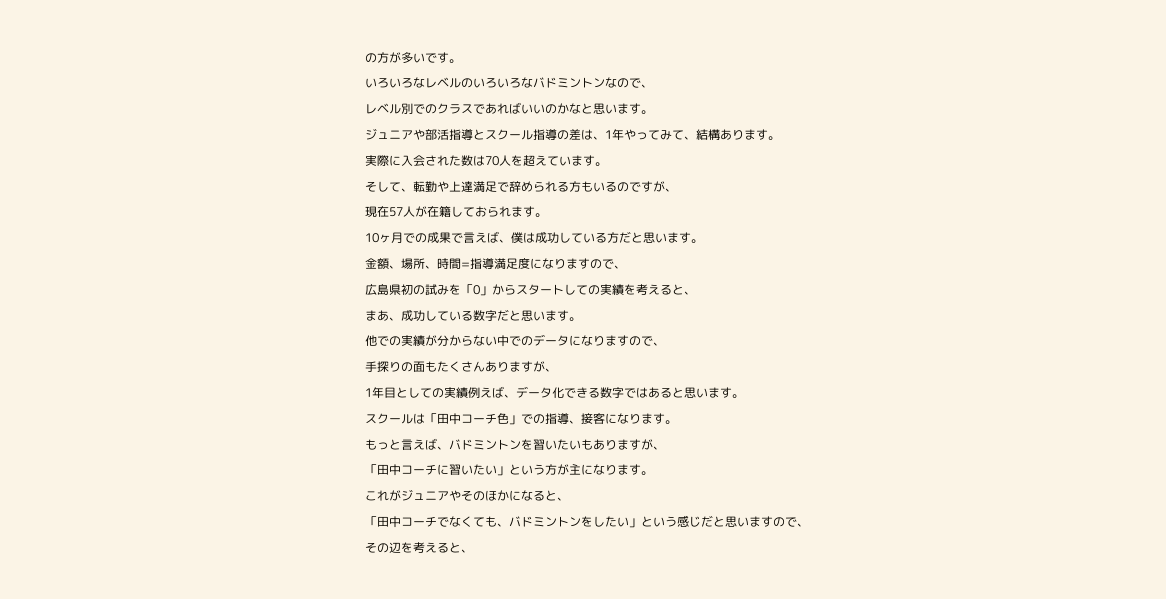の方が多いです。
いろいろなレベルのいろいろなバドミントンなので、
レベル別でのクラスであればいいのかなと思います。
ジュニアや部活指導とスクール指導の差は、1年やってみて、結構あります。
実際に入会された数は70人を超えています。
そして、転勤や上達満足で辞められる方もいるのですが、
現在57人が在籍しておられます。
10ヶ月での成果で言えば、僕は成功している方だと思います。
金額、場所、時間=指導満足度になりますので、
広島県初の試みを「0」からスタートしての実績を考えると、
まあ、成功している数字だと思います。
他での実績が分からない中でのデータになりますので、
手探りの面もたくさんありますが、
1年目としての実績例えば、データ化できる数字ではあると思います。
スクールは「田中コーチ色」での指導、接客になります。
もっと言えば、バドミントンを習いたいもありますが、
「田中コーチに習いたい」という方が主になります。
これがジュニアやそのほかになると、
「田中コーチでなくても、バドミントンをしたい」という感じだと思いますので、
その辺を考えると、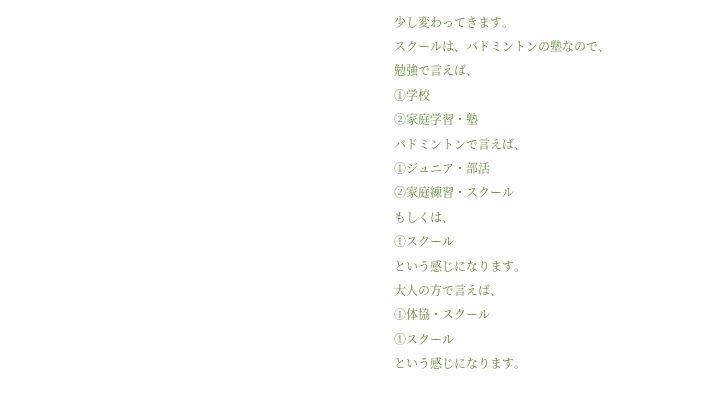少し変わってきます。
スクールは、バドミントンの塾なので、
勉強で言えば、
①学校
②家庭学習・塾
バドミントンで言えば、
①ジュニア・部活
②家庭練習・スクール
もしくは、
①スクール
という感じになります。
大人の方で言えば、
①体協・スクール
①スクール
という感じになります。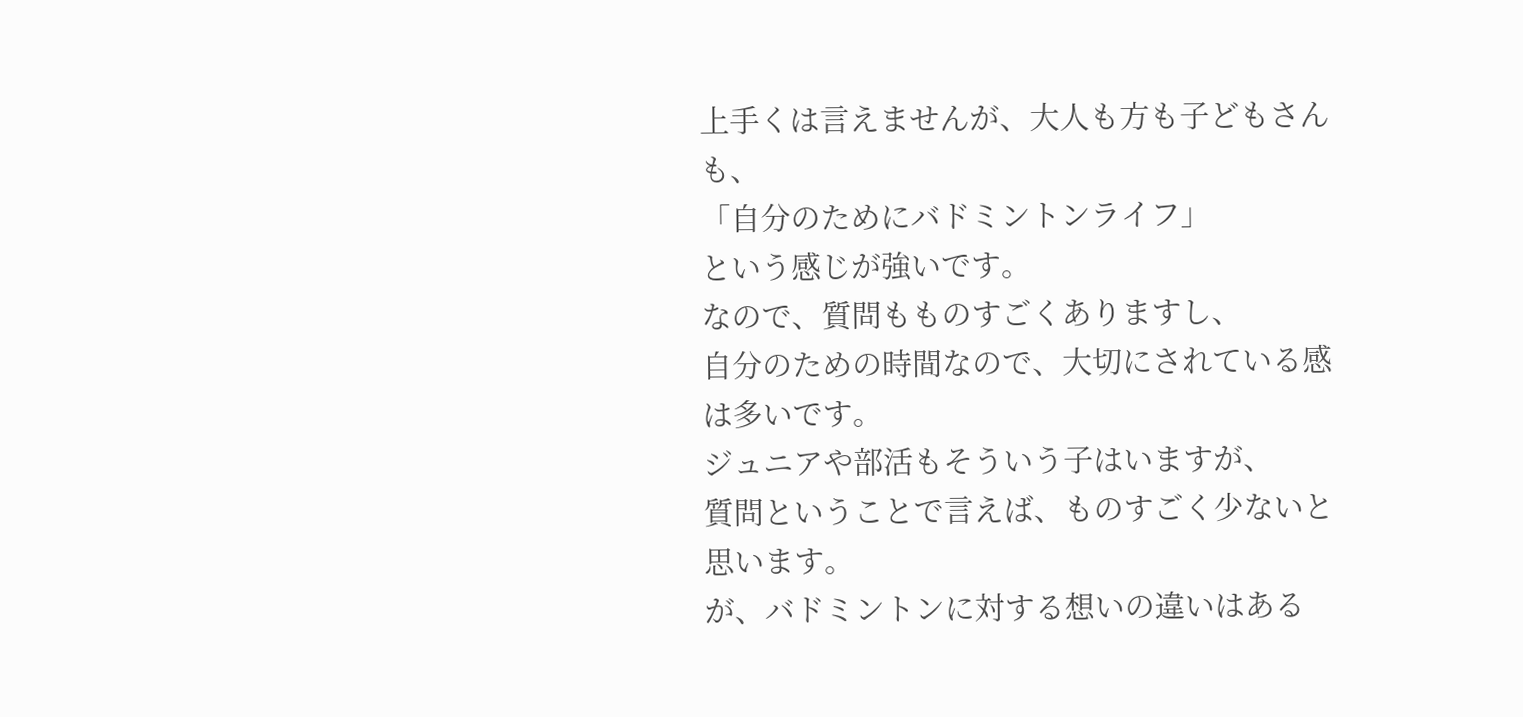上手くは言えませんが、大人も方も子どもさんも、
「自分のためにバドミントンライフ」
という感じが強いです。
なので、質問もものすごくありますし、
自分のための時間なので、大切にされている感は多いです。
ジュニアや部活もそういう子はいますが、
質問ということで言えば、ものすごく少ないと思います。
が、バドミントンに対する想いの違いはある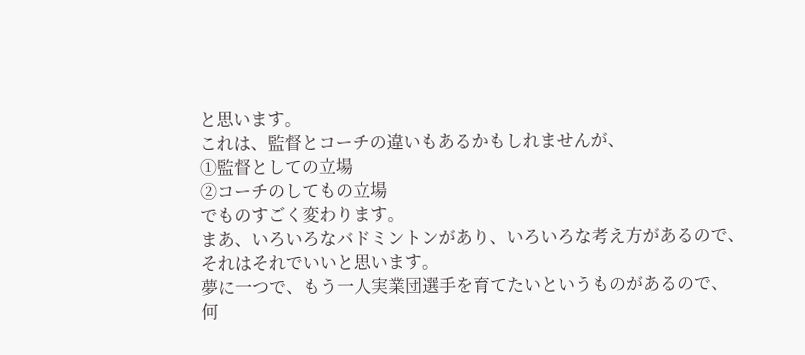と思います。
これは、監督とコーチの違いもあるかもしれませんが、
①監督としての立場
②コーチのしてもの立場
でものすごく変わります。
まあ、いろいろなバドミントンがあり、いろいろな考え方があるので、
それはそれでいいと思います。
夢に一つで、もう一人実業団選手を育てたいというものがあるので、
何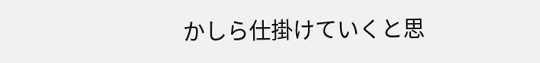かしら仕掛けていくと思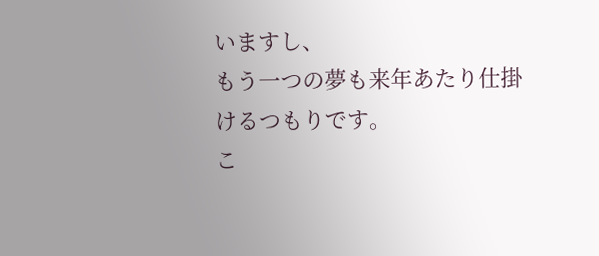いますし、
もう一つの夢も来年あたり仕掛けるつもりです。
こ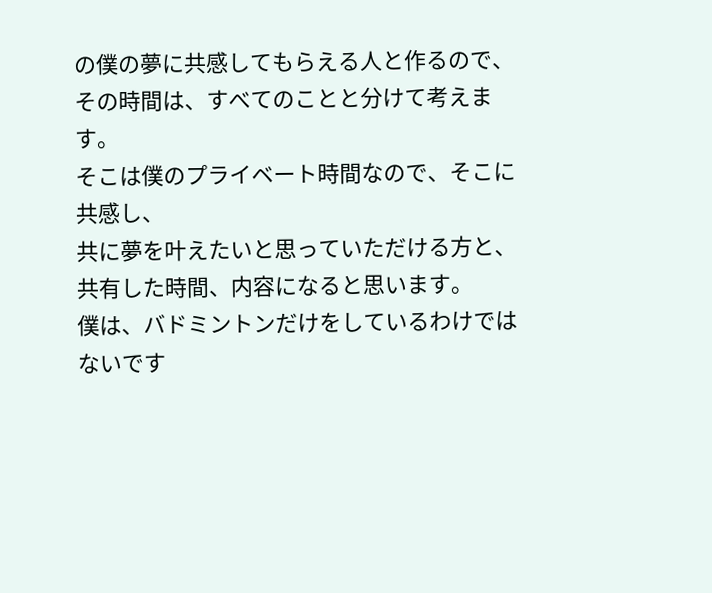の僕の夢に共感してもらえる人と作るので、
その時間は、すべてのことと分けて考えます。
そこは僕のプライベート時間なので、そこに共感し、
共に夢を叶えたいと思っていただける方と、共有した時間、内容になると思います。
僕は、バドミントンだけをしているわけではないです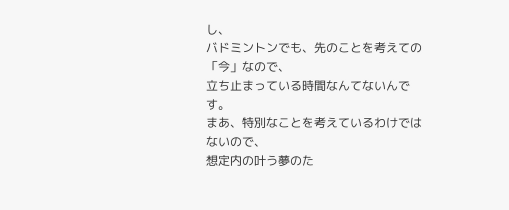し、
バドミントンでも、先のことを考えての「今」なので、
立ち止まっている時間なんてないんです。
まあ、特別なことを考えているわけではないので、
想定内の叶う夢のた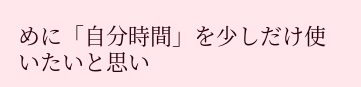めに「自分時間」を少しだけ使いたいと思い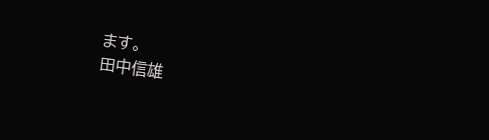ます。
田中信雄